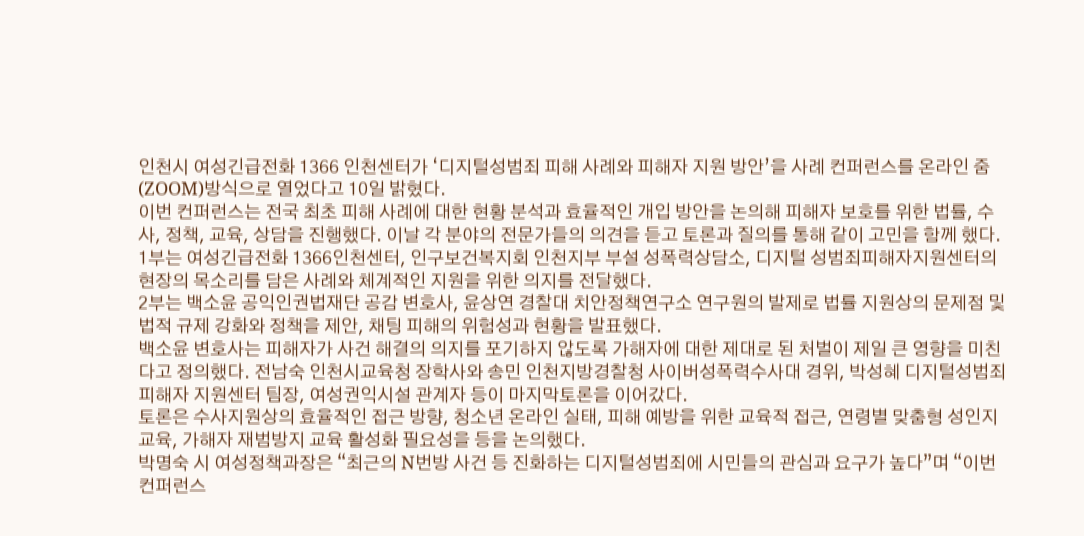인천시 여성긴급전화 1366 인천센터가 ‘디지털성범죄 피해 사례와 피해자 지원 방안’을 사례 컨퍼런스를 온라인 줌(ZOOM)방식으로 열었다고 10일 밝혔다.
이번 컨퍼런스는 전국 최초 피해 사례에 대한 현황 분석과 효율적인 개입 방안을 논의해 피해자 보호를 위한 법률, 수사, 정책, 교육, 상담을 진행했다. 이날 각 분야의 전문가들의 의견을 듣고 토론과 질의를 통해 같이 고민을 함께 했다.
1부는 여성긴급전화 1366인천센터, 인구보건복지회 인천지부 부설 성폭력상담소, 디지털 성범죄피해자지원센터의 현장의 목소리를 담은 사례와 체계적인 지원을 위한 의지를 전달했다.
2부는 백소윤 공익인권법재단 공감 변호사, 윤상연 경찰대 치안정책연구소 연구원의 발제로 법률 지원상의 문제점 및 법적 규제 강화와 정책을 제안, 채팅 피해의 위험성과 현황을 발표했다.
백소윤 변호사는 피해자가 사건 해결의 의지를 포기하지 않도록 가해자에 대한 제대로 된 처벌이 제일 큰 영향을 미친다고 정의했다. 전남숙 인천시교육청 장학사와 송민 인천지방경찰청 사이버성폭력수사대 경위, 박성혜 디지털성범죄피해자 지원센터 팀장, 여성권익시설 관계자 등이 마지막토론을 이어갔다.
토론은 수사지원상의 효율적인 접근 방향, 청소년 온라인 실태, 피해 예방을 위한 교육적 접근, 연령별 맞춤형 성인지 교육, 가해자 재범방지 교육 활성화 필요성을 등을 논의했다.
박명숙 시 여성정책과장은 “최근의 N번방 사건 등 진화하는 디지털성범죄에 시민들의 관심과 요구가 높다”며 “이번 컨퍼런스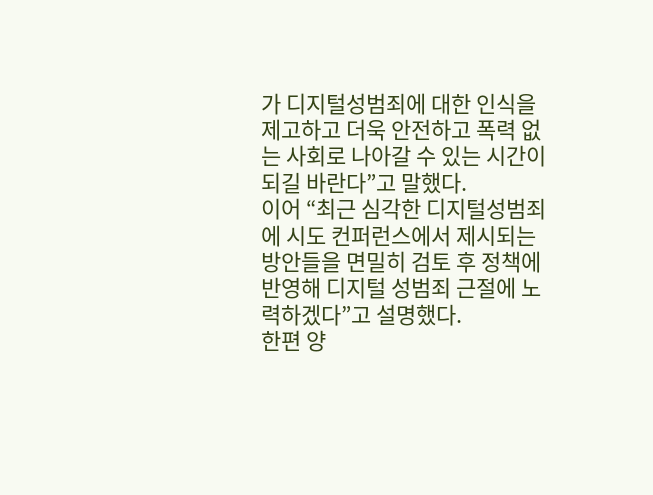가 디지털성범죄에 대한 인식을 제고하고 더욱 안전하고 폭력 없는 사회로 나아갈 수 있는 시간이 되길 바란다”고 말했다.
이어 “최근 심각한 디지털성범죄에 시도 컨퍼런스에서 제시되는 방안들을 면밀히 검토 후 정책에 반영해 디지털 성범죄 근절에 노력하겠다”고 설명했다.
한편 양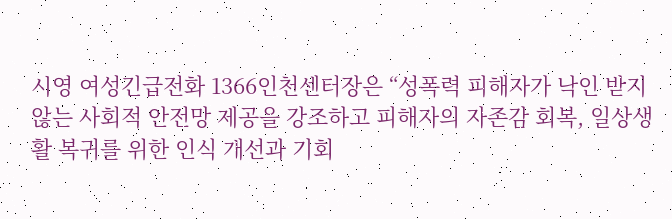시영 여성긴급전화 1366인천센터장은 “성폭력 피해자가 낙인 받지 않는 사회적 안전망 제공을 강조하고 피해자의 자존감 회복, 일상생활 복귀를 위한 인식 개선과 기회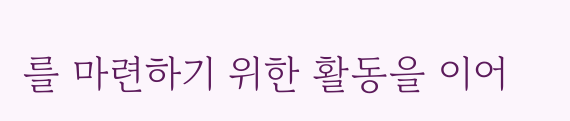를 마련하기 위한 활동을 이어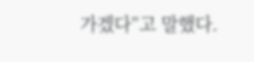가겠다”고 말했다.